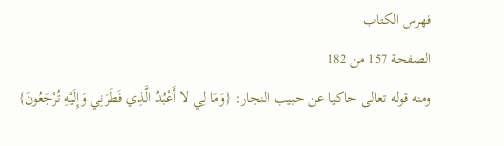فهرس الكتاب
الصفحة 157 من 182
ومنه قوله تعالى حاكيا عن حبيب النجار: {وَمَا لِي لا أَعْبُدُ الَّذِي فَطَرَنِي وَإِلَيْهِ تُرْجَعُونَ}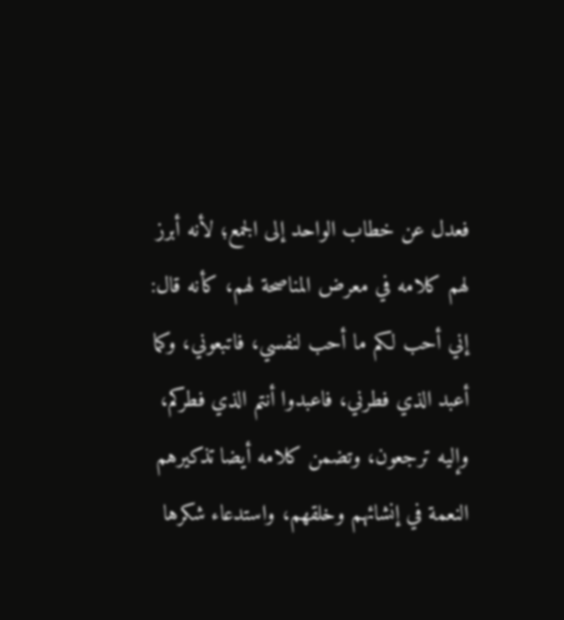فعدل عن خطاب الواحد إلى الجمع؛ لأنه أبرز لهم كلامه في معرض المناصحة لهم، كأنه قال: إني أحب لكم ما أحب لنفسي، فاتبعوني، وكما أعبد الذي فطرني، فاعبدوا أنتم الذي فطركم، وإليه ترجعون، وتضمن كلامه أيضا تذكيرهم النعمة في إنشائهم وخلقهم، واستدعاء شكرها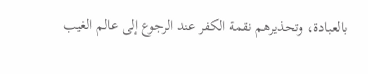بالعبادة، وتحذيرهم نقمة الكفر عند الرجوع إلى عالم الغيب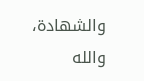والشهادة، والله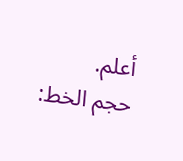أعلم.
حجم الخط: